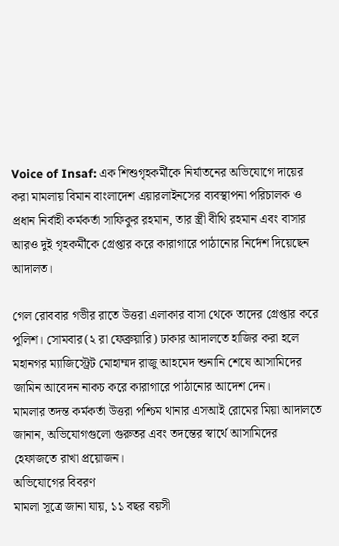Voice of Insaf: এক শিশুগৃহকর্মীকে নির্যাতনের অভিযোগে দায়ের করা মামলায় বিমান বাংলাদেশ এয়ারলাইনসের ব্যবস্থাপনা পরিচালক ও প্রধান নির্বাহী কর্মকর্তা সাফিকুর রহমান, তার স্ত্রী বীথি রহমান এবং বাসার আরও দুই গৃহকর্মীকে গ্রেপ্তার করে কারাগারে পাঠানোর নির্দেশ দিয়েছেন আদালত।

গেল রোববার গভীর রাতে উত্তরা এলাকার বাসা থেকে তাদের গ্রেপ্তার করে পুলিশ। সোমবার(২ রা ফেব্রুয়ারি) ঢাকার আদালতে হাজির করা হলে মহানগর ম্যাজিস্ট্রেট মোহাম্মদ রাজু আহমেদ শুনানি শেষে আসামিদের জামিন আবেদন নাকচ করে কারাগারে পাঠানোর আদেশ দেন।
মামলার তদন্ত কর্মকর্তা উত্তরা পশ্চিম থানার এসআই রোমের মিয়া আদালতে জানান, অভিযোগগুলো গুরুতর এবং তদন্তের স্বার্থে আসামিদের হেফাজতে রাখা প্রয়োজন।
অভিযোগের বিবরণ
মামলা সূত্রে জানা যায়, ১১ বছর বয়সী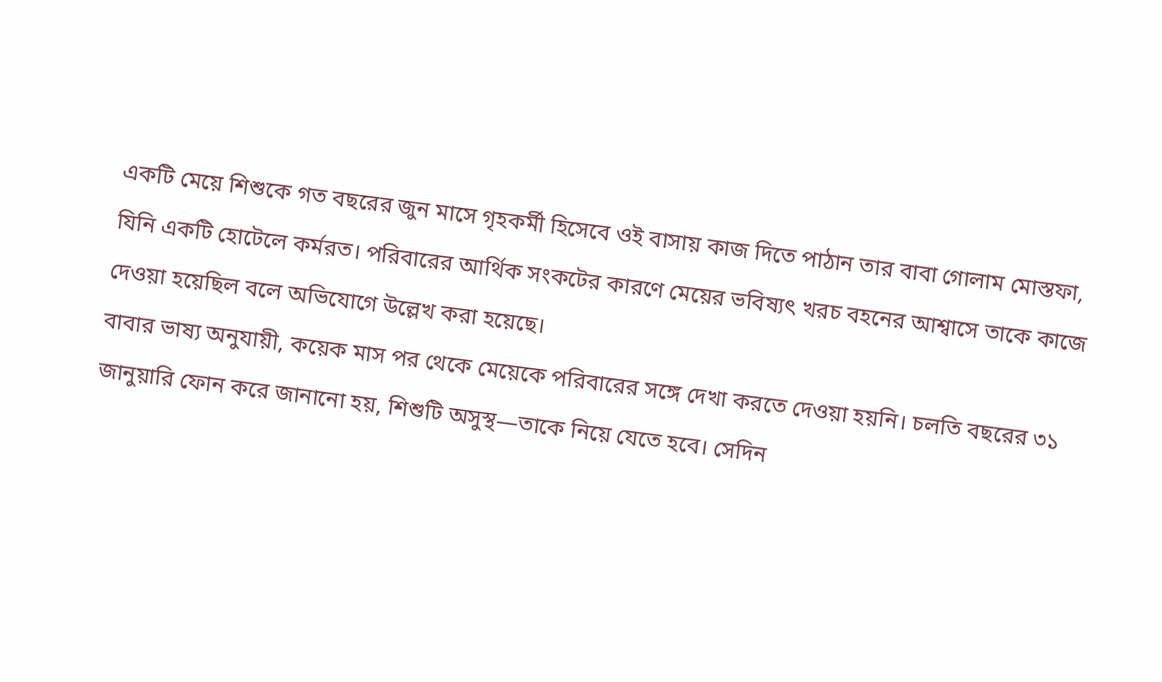একটি মেয়ে শিশুকে গত বছরের জুন মাসে গৃহকর্মী হিসেবে ওই বাসায় কাজ দিতে পাঠান তার বাবা গোলাম মোস্তফা, যিনি একটি হোটেলে কর্মরত। পরিবারের আর্থিক সংকটের কারণে মেয়ের ভবিষ্যৎ খরচ বহনের আশ্বাসে তাকে কাজে দেওয়া হয়েছিল বলে অভিযোগে উল্লেখ করা হয়েছে।
বাবার ভাষ্য অনুযায়ী, কয়েক মাস পর থেকে মেয়েকে পরিবারের সঙ্গে দেখা করতে দেওয়া হয়নি। চলতি বছরের ৩১ জানুয়ারি ফোন করে জানানো হয়, শিশুটি অসুস্থ—তাকে নিয়ে যেতে হবে। সেদিন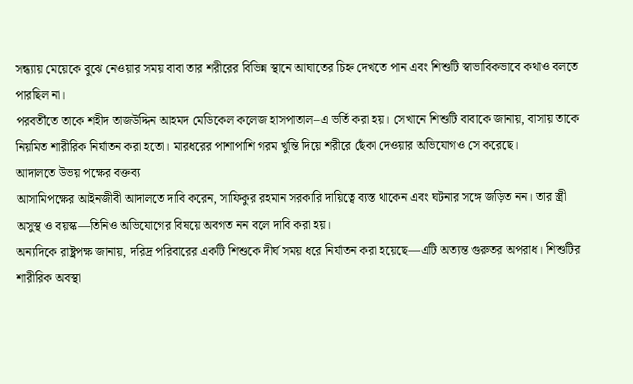সন্ধ্যায় মেয়েকে বুঝে নেওয়ার সময় বাবা তার শরীরের বিভিন্ন স্থানে আঘাতের চিহ্ন দেখতে পান এবং শিশুটি স্বাভাবিকভাবে কথাও বলতে পারছিল না।
পরবর্তীতে তাকে শহীদ তাজউদ্দিন আহমদ মেডিকেল কলেজ হাসপাতাল–এ ভর্তি করা হয়। সেখানে শিশুটি বাবাকে জানায়, বাসায় তাকে নিয়মিত শারীরিক নির্যাতন করা হতো। মারধরের পাশাপাশি গরম খুন্তি দিয়ে শরীরে ছেঁকা দেওয়ার অভিযোগও সে করেছে।
আদালতে উভয় পক্ষের বক্তব্য
আসামিপক্ষের আইনজীবী আদালতে দাবি করেন, সাফিকুর রহমান সরকারি দায়িত্বে ব্যস্ত থাকেন এবং ঘটনার সঙ্গে জড়িত নন। তার স্ত্রী অসুস্থ ও বয়স্ক—তিনিও অভিযোগের বিষয়ে অবগত নন বলে দাবি করা হয়।
অন্যদিকে রাষ্ট্রপক্ষ জানায়, দরিদ্র পরিবারের একটি শিশুকে দীর্ঘ সময় ধরে নির্যাতন করা হয়েছে—এটি অত্যন্ত গুরুতর অপরাধ। শিশুটির শারীরিক অবস্থা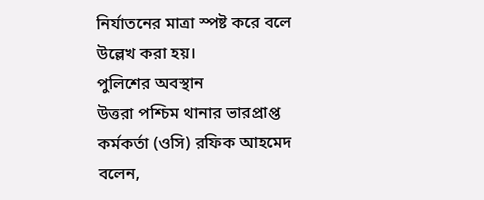নির্যাতনের মাত্রা স্পষ্ট করে বলে উল্লেখ করা হয়।
পুলিশের অবস্থান
উত্তরা পশ্চিম থানার ভারপ্রাপ্ত কর্মকর্তা (ওসি) রফিক আহমেদ বলেন,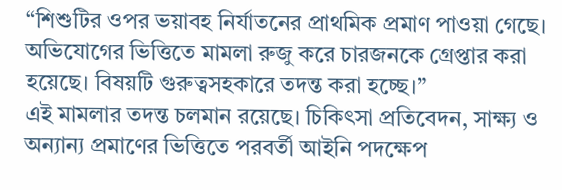“শিশুটির ওপর ভয়াবহ নির্যাতনের প্রাথমিক প্রমাণ পাওয়া গেছে। অভিযোগের ভিত্তিতে মামলা রুজু করে চারজনকে গ্রেপ্তার করা হয়েছে। বিষয়টি গুরুত্বসহকারে তদন্ত করা হচ্ছে।”
এই মামলার তদন্ত চলমান রয়েছে। চিকিৎসা প্রতিবেদন, সাক্ষ্য ও অন্যান্য প্রমাণের ভিত্তিতে পরবর্তী আইনি পদক্ষেপ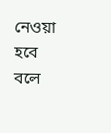নেওয়া হবে বলে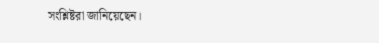সংশ্লিষ্টরা জানিয়েছেন।